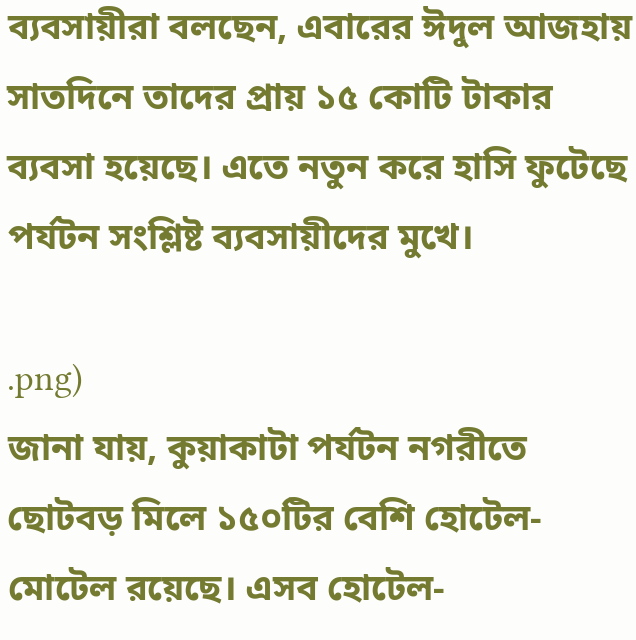ব্যবসায়ীরা বলছেন, এবারের ঈদুল আজহায় সাতদিনে তাদের প্রায় ১৫ কোটি টাকার ব্যবসা হয়েছে। এতে নতুন করে হাসি ফুটেছে পর্যটন সংশ্লিষ্ট ব্যবসায়ীদের মুখে।

.png)
জানা যায়, কুয়াকাটা পর্যটন নগরীতে ছোটবড় মিলে ১৫০টির বেশি হোটেল-মোটেল রয়েছে। এসব হোটেল-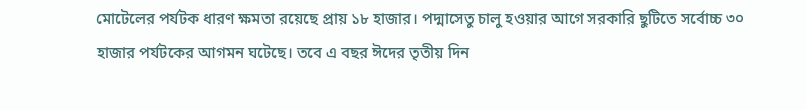মোটেলের পর্যটক ধারণ ক্ষমতা রয়েছে প্রায় ১৮ হাজার। পদ্মাসেতু চালু হওয়ার আগে সরকারি ছুটিতে সর্বোচ্চ ৩০ হাজার পর্যটকের আগমন ঘটেছে। তবে এ বছর ঈদের তৃতীয় দিন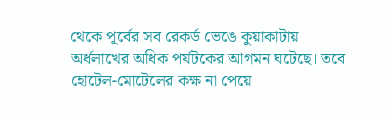থেকে পূর্বের সব রেকর্ড ভেঙে কুয়াকাটায় অর্ধলাখের অধিক পর্যটকের আগমন ঘটেছে। তবে হোটেল-মোটেলের কক্ষ না পেয়ে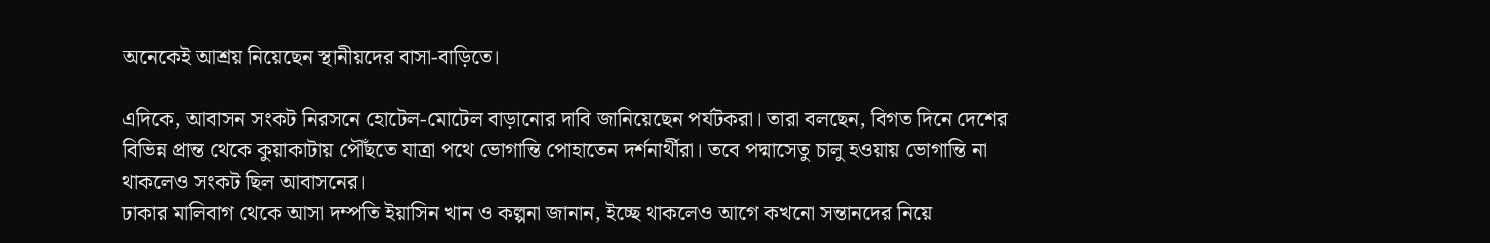অনেকেই আশ্রয় নিয়েছেন স্থানীয়দের বাসা-বাড়িতে।

এদিকে, আবাসন সংকট নিরসনে হোটেল-মোটেল বাড়ানোর দাবি জানিয়েছেন পর্যটকরা। তারা বলছেন, বিগত দিনে দেশের বিভিন্ন প্রান্ত থেকে কুয়াকাটায় পৌঁছতে যাত্রা পথে ভোগান্তি পোহাতেন দর্শনার্থীরা। তবে পদ্মাসেতু চালু হওয়ায় ভোগান্তি না থাকলেও সংকট ছিল আবাসনের।
ঢাকার মালিবাগ থেকে আসা দম্পতি ইয়াসিন খান ও কল্পনা জানান, ইচ্ছে থাকলেও আগে কখনো সন্তানদের নিয়ে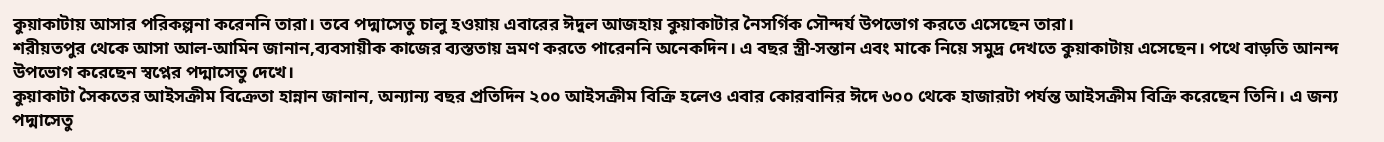কুয়াকাটায় আসার পরিকল্পনা করেননি তারা। তবে পদ্মাসেতু চালু হওয়ায় এবারের ঈদুল আজহায় কুয়াকাটার নৈসর্গিক সৌন্দর্য উপভোগ করতে এসেছেন তারা।
শরীয়তপুর থেকে আসা আল-আমিন জানান,ব্যবসায়ীক কাজের ব্যস্ততায় ভ্রমণ করতে পারেননি অনেকদিন। এ বছর স্ত্রী-সন্তান এবং মাকে নিয়ে সমুদ্র দেখতে কুয়াকাটায় এসেছেন। পথে বাড়তি আনন্দ উপভোগ করেছেন স্বপ্নের পদ্মাসেতু দেখে।
কুয়াকাটা সৈকতের আইসক্রীম বিক্রেতা হান্নান জানান, অন্যান্য বছর প্রতিদিন ২০০ আইসক্রীম বিক্রি হলেও এবার কোরবানির ঈদে ৬০০ থেকে হাজারটা পর্যন্ত আইসক্রীম বিক্রি করেছেন তিনি। এ জন্য পদ্মাসেতু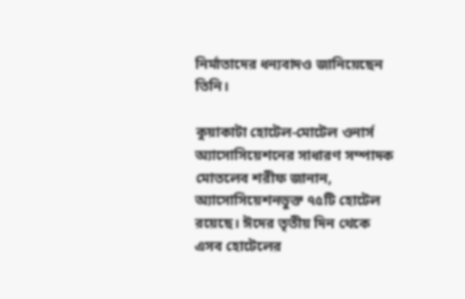নির্মাতাদের ধন্যবাদও জানিয়েছেন তিনি।

কুয়াকাটা হোটেল-মোটেল ওনার্স অ্যাসোসিয়েশনের সাধারণ সম্পাদক মোতলেব শরীফ জানান, অ্যাসোসিয়েশনভুক্ত ৭৫টি হোটেল রয়েছে। ঈদের তৃতীয় দিন থেকে এসব হোটেলের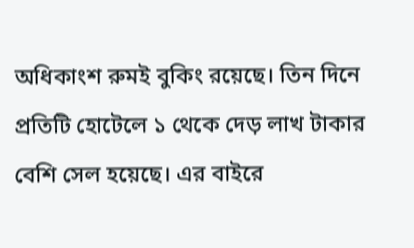অধিকাংশ রুমই বুকিং রয়েছে। তিন দিনে প্রতিটি হোটেলে ১ থেকে দেড় লাখ টাকার বেশি সেল হয়েছে। এর বাইরে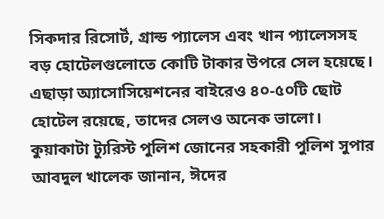সিকদার রিসোর্ট, গ্রান্ড প্যালেস এবং খান প্যালেসসহ বড় হোটেলগুলোতে কোটি টাকার উপরে সেল হয়েছে। এছাড়া অ্যাসোসিয়েশনের বাইরেও ৪০-৫০টি ছোট হোটেল রয়েছে, তাদের সেলও অনেক ভালো।
কুয়াকাটা ট্যুরিস্ট পুলিশ জোনের সহকারী পুলিশ সুপার আবদুল খালেক জানান, ঈদের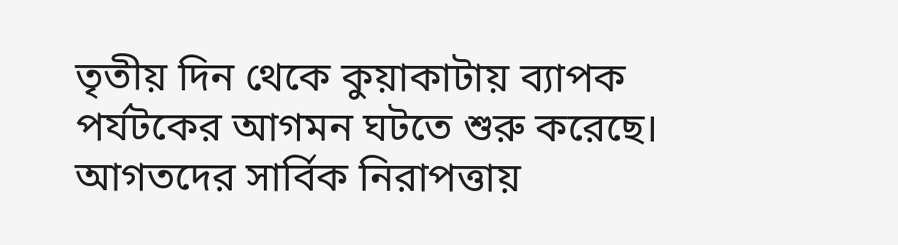তৃতীয় দিন থেকে কুয়াকাটায় ব্যাপক পর্যটকের আগমন ঘটতে শুরু করেছে। আগতদের সার্বিক নিরাপত্তায়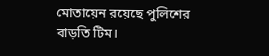মোতায়েন রয়েছে পুলিশের বাড়তি টিম।